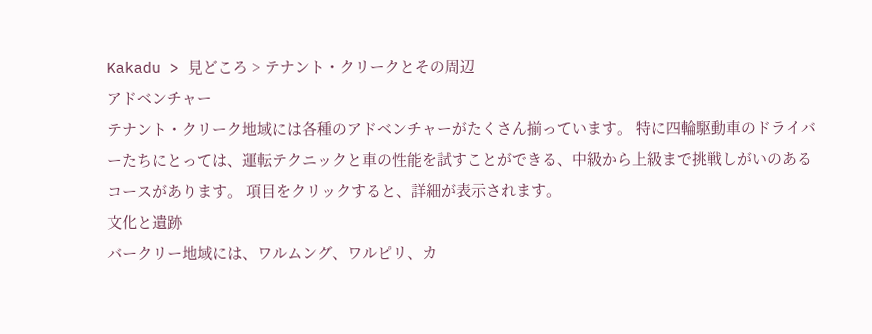Kakadu > 見どころ > テナント・クリークとその周辺
アドベンチャー
テナント・クリーク地域には各種のアドベンチャーがたくさん揃っています。 特に四輪駆動車のドライバーたちにとっては、運転テクニックと車の性能を試すことができる、中級から上級まで挑戦しがいのあるコースがあります。 項目をクリックすると、詳細が表示されます。
文化と遺跡
バークリー地域には、ワルムング、ワルピリ、カ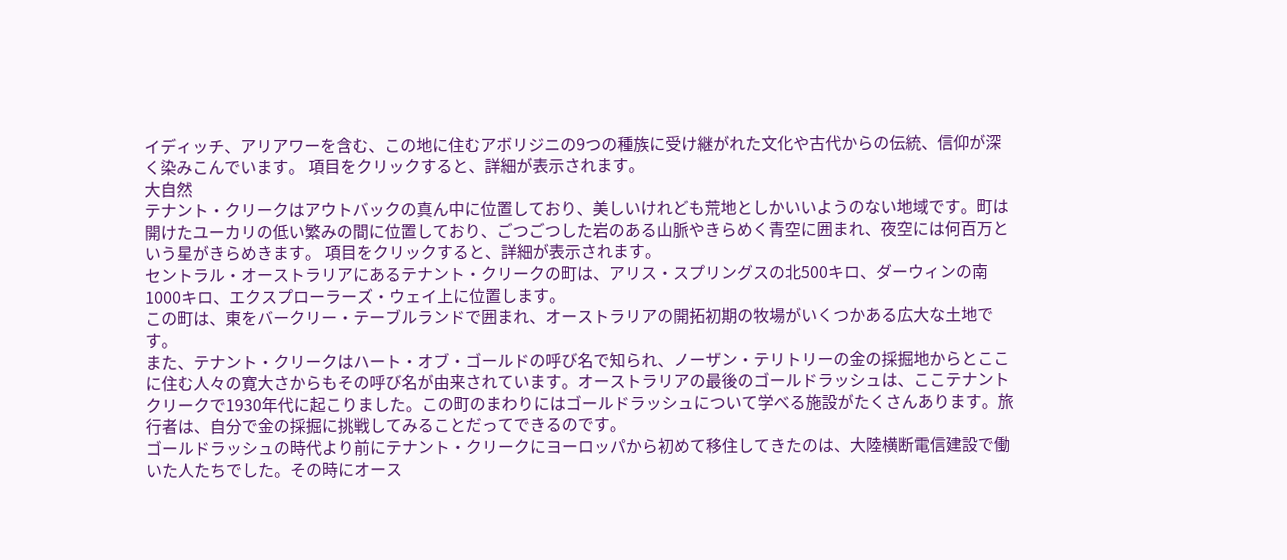イディッチ、アリアワーを含む、この地に住むアボリジニの9つの種族に受け継がれた文化や古代からの伝統、信仰が深く染みこんでいます。 項目をクリックすると、詳細が表示されます。
大自然
テナント・クリークはアウトバックの真ん中に位置しており、美しいけれども荒地としかいいようのない地域です。町は開けたユーカリの低い繁みの間に位置しており、ごつごつした岩のある山脈やきらめく青空に囲まれ、夜空には何百万という星がきらめきます。 項目をクリックすると、詳細が表示されます。
セントラル・オーストラリアにあるテナント・クリークの町は、アリス・スプリングスの北500キロ、ダーウィンの南1000キロ、エクスプローラーズ・ウェイ上に位置します。
この町は、東をバークリー・テーブルランドで囲まれ、オーストラリアの開拓初期の牧場がいくつかある広大な土地です。
また、テナント・クリークはハート・オブ・ゴールドの呼び名で知られ、ノーザン・テリトリーの金の採掘地からとここに住む人々の寛大さからもその呼び名が由来されています。オーストラリアの最後のゴールドラッシュは、ここテナントクリークで1930年代に起こりました。この町のまわりにはゴールドラッシュについて学べる施設がたくさんあります。旅行者は、自分で金の採掘に挑戦してみることだってできるのです。
ゴールドラッシュの時代より前にテナント・クリークにヨーロッパから初めて移住してきたのは、大陸横断電信建設で働いた人たちでした。その時にオース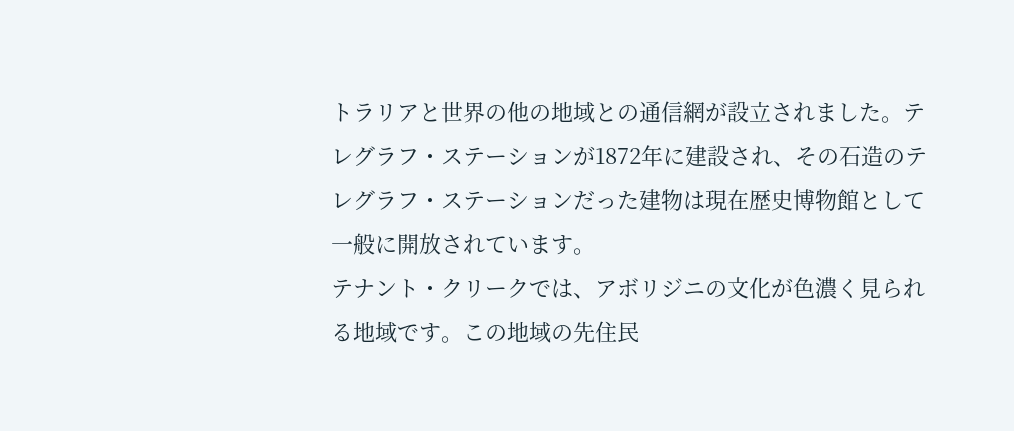トラリアと世界の他の地域との通信網が設立されました。テレグラフ・ステーションが1872年に建設され、その石造のテレグラフ・ステーションだった建物は現在歴史博物館として一般に開放されています。
テナント・クリークでは、アボリジニの文化が色濃く見られる地域です。この地域の先住民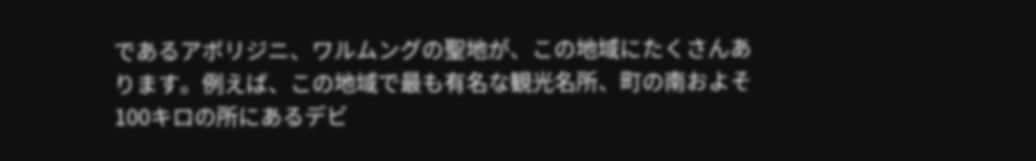であるアボリジニ、ワルムングの聖地が、この地域にたくさんあります。例えば、この地域で最も有名な観光名所、町の南およそ100キロの所にあるデビ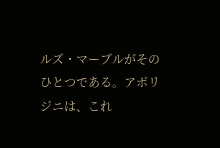ルズ・マーブルがそのひとつである。アボリジニは、これ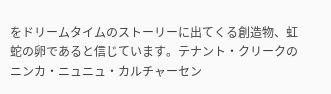をドリームタイムのストーリーに出てくる創造物、虹蛇の卵であると信じています。テナント・クリークのニンカ・ニュニュ・カルチャーセン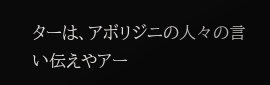ターは、アボリジニの人々の言い伝えやアー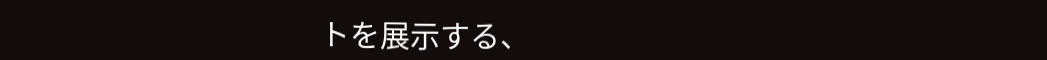トを展示する、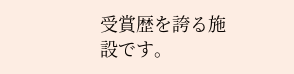受賞歴を誇る施設です。